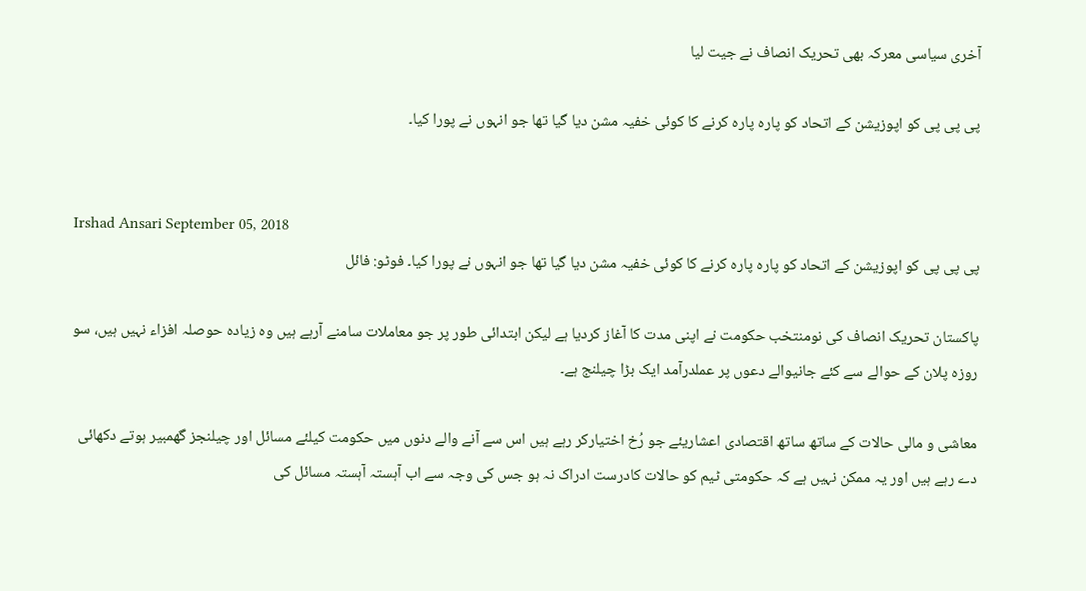آخری سیاسی معرکہ بھی تحریک انصاف نے جیت لیا

پی پی پی کو اپوزیشن کے اتحاد کو پارہ پارہ کرنے کا کوئی خفیہ مشن دیا گیا تھا جو انہوں نے پورا کیا۔


Irshad Ansari September 05, 2018
پی پی پی کو اپوزیشن کے اتحاد کو پارہ پارہ کرنے کا کوئی خفیہ مشن دیا گیا تھا جو انہوں نے پورا کیا۔ فوٹو: فائل

پاکستان تحریک انصاف کی نومنتخب حکومت نے اپنی مدت کا آغاز کردیا ہے لیکن ابتدائی طور پر جو معاملات سامنے آرہے ہیں وہ زیادہ حوصلہ افزاء نہیں ہیں، سو روزہ پلان کے حوالے سے کئے جانیوالے دعوں پر عملدرآمد ایک بڑا چیلنج ہے۔

معاشی و مالی حالات کے ساتھ ساتھ اقتصادی اعشاریئے جو رُخ اختیارکر رہے ہیں اس سے آنے والے دنوں میں حکومت کیلئے مسائل اور چیلنجز گھمبیر ہوتے دکھائی دے رہے ہیں اور یہ ممکن نہیں ہے کہ حکومتی ٹیم کو حالات کادرست ادراک نہ ہو جس کی وجہ سے اب آہستہ آہستہ مسائل کی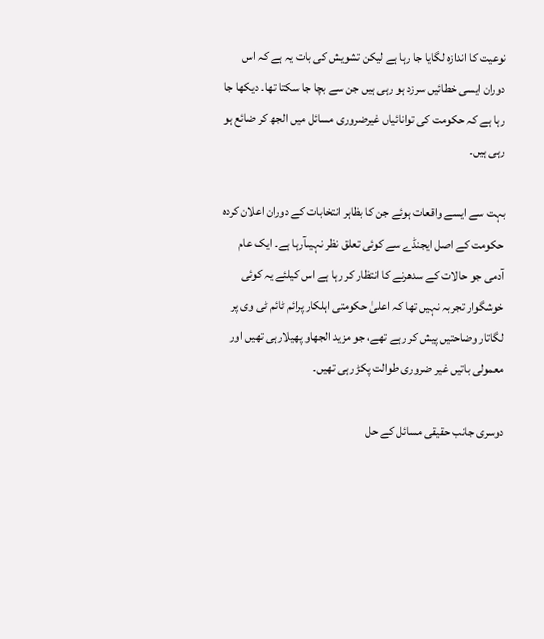نوعیت کا اندازہ لگایا جا رہا ہے لیکن تشویش کی بات یہ ہے کہ اس دوران ایسی خطائیں سرزد ہو رہی ہیں جن سے بچا جا سکتا تھا۔ دیکھا جا رہا ہے کہ حکومت کی توانائیاں غیرضروری مسائل میں الجھ کر ضائع ہو رہی ہیں۔

بہت سے ایسے واقعات ہوئے جن کا بظاہر انتخابات کے دوران اعلان کردہ حکومت کے اصل ایجنڈے سے کوئی تعلق نظر نہیںآرہا ہے۔ ایک عام آدمی جو حالات کے سدھرنے کا انتظار کر رہا ہے اس کیلئے یہ کوئی خوشگوار تجربہ نہیں تھا کہ اعلیٰ حکومتی اہلکار پرائم ٹائم ٹی وی پر لگاتار وضاحتیں پیش کر رہے تھے، جو مزید الجھاو پھیلارہی تھیں اور معمولی باتیں غیر ضروری طوالت پکڑ رہی تھیں۔

دوسری جانب حقیقی مسائل کے حل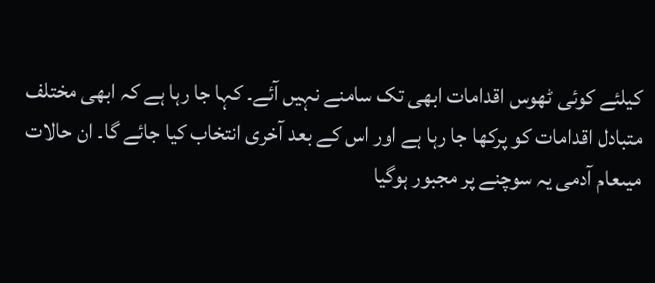کیلئے کوئی ٹھوس اقدامات ابھی تک سامنے نہیں آئے۔ کہا جا رہا ہے کہ ابھی مختلف متبادل اقدامات کو پرکھا جا رہا ہے اور اس کے بعد آخری انتخاب کیا جائے گا۔ ان حالات میںعام آدمی یہ سوچنے پر مجبور ہوگیا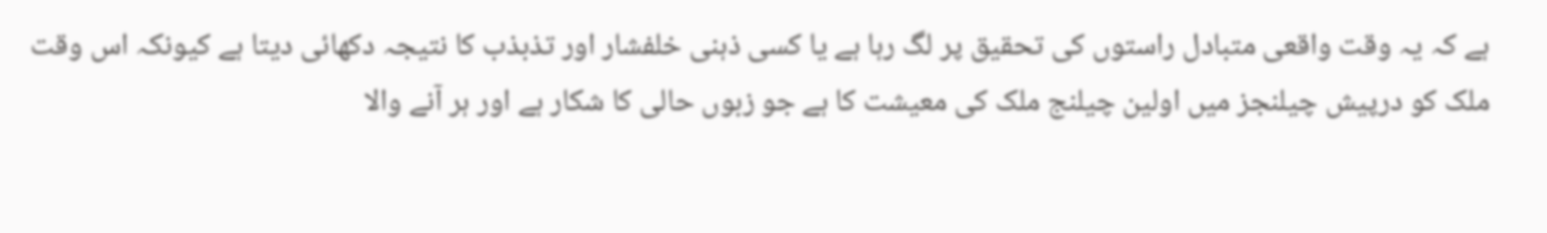ہے کہ یہ وقت واقعی متبادل راستوں کی تحقیق پر لگ رہا ہے یا کسی ذہنی خلفشار اور تذبذب کا نتیجہ دکھائی دیتا ہے کیونکہ اس وقت ملک کو درپیش چیلنجز میں اولین چیلنج ملک کی معیشت کا ہے جو زبوں حالی کا شکار ہے اور ہر آنے والا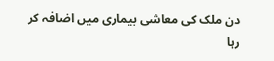دن ملک کی معاشی بیماری میں اضافہ کر رہا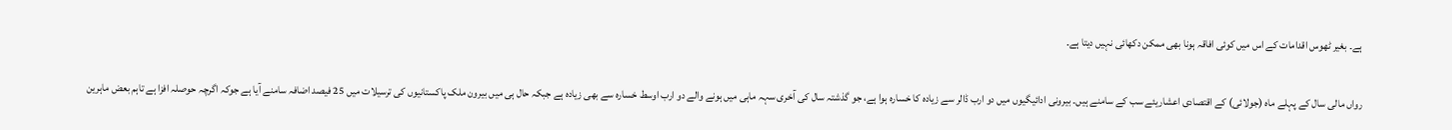ہے۔ بغیر ٹھوس اقدامات کے اس میں کوئی افاقہ ہونا بھی ممکن دکھائی نہیں دیتا ہے۔

رواں مالی سال کے پہلے ماہ (جولائی) کے اقتصادی اعشاریئے سب کے سامنے ہیں۔ بیرونی ادائیگیوں میں دو ارب ڈالر سے زیادہ کا خسارہ ہوا ہے، جو گذشتہ سال کی آخری سہہ ماہی میں ہونے والے دو ارب اوسط خسارہ سے بھی زیادہ ہے جبکہ حال ہی میں بیرون ملک پاکستانیوں کی ترسیلات میں 25 فیصد اضافہ سامنے آیا ہے جوکہ اگرچہ حوصلہ افزا ہے تاہم بعض ماہرین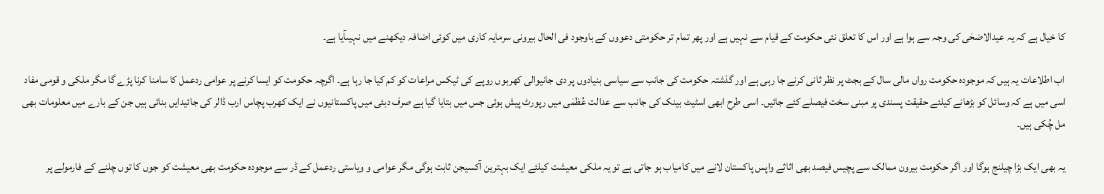کا خیال ہے کہ یہ عیدالاضحٰی کی وجہ سے ہوا ہے اور اس کا تعلق نئی حکومت کے قیام سے نہیں ہے اور پھر تمام تر حکومتی دعووں کے باوجود فی الحال بیرونی سرمایہ کاری میں کوئی اضافہ دیکھنے میں نہیںآیا ہے۔

اب اطلاعات یہ ہیں کہ موجودہ حکومت رواں مالی سال کے بجٹ پر نظر ثانی کرنے جا رہی ہے اور گذشتہ حکومت کی جانب سے سیاسی بنیادوں پر دی جانیوالی کھربوں روپے کی ٹیکس مراعات کو کم کیا جا رہا ہے۔ اگرچہ حکومت کو ایسا کرنے پر عوامی ردعمل کا سامنا کرنا پڑے گا مگر ملکی و قومی مفاد اسی میں ہے کہ وسائل کو بڑھانے کیلئے حقیقت پسندی پر مبنی سخت فیصلے کئے جائیں۔ اسی طرح ابھی اسٹیٹ بینک کی جانب سے عدالت عُظمٰی میں رپورٹ پیش ہوئی جس میں بتایا گیا ہے صرف دبئی میں پاکستانیوں نے ایک کھرب پچاس ارب ڈالر کی جائیدایں بنائی ہیں جن کے بارے میں معلومات بھی مل چُکی ہیں۔

یہ بھی ایک بڑا چیلنج ہوگا اور اگر حکومت بیرون ممالک سے پچیس فیصد بھی اثاثے واپس پاکستان لانے میں کامیاب ہو جاتی ہے تو یہ ملکی معیشت کیلئے ایک بہترین آکسیجن ثابت ہوگی مگر عوامی و ویاستی ردعمل کے ڈر سے موجودہ حکومت بھی معیشت کو جوں کا توں چلنے کے فارمولے پر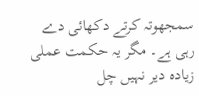سمجھوتہ کرتے دکھائی دے رہی ہے۔ مگر یہ حکمت عملی زیادہ دیر نہیں چل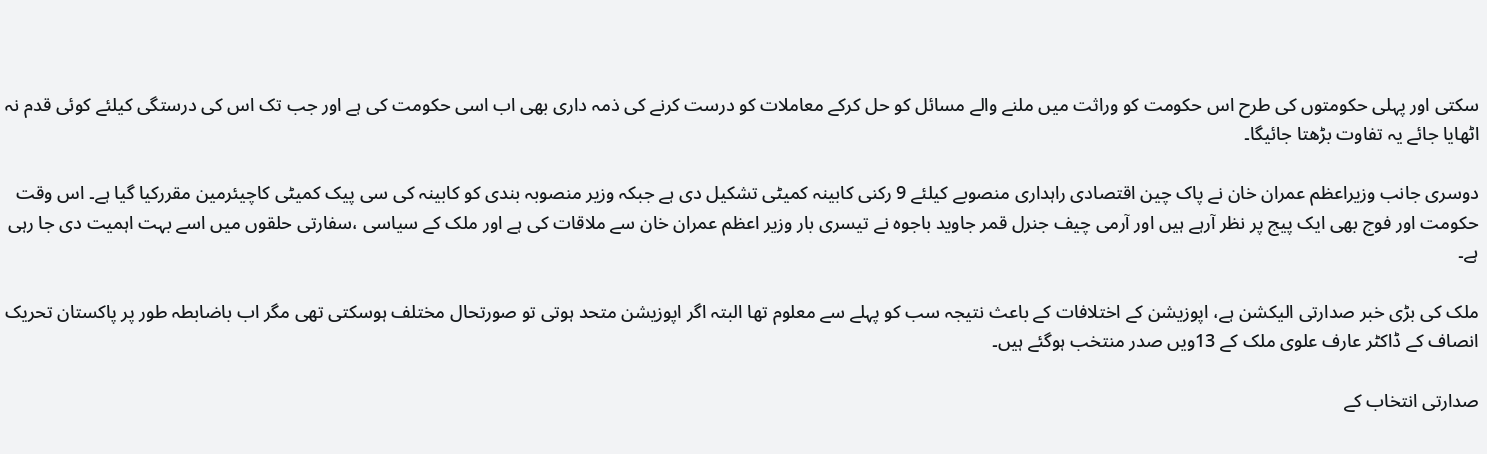سکتی اور پہلی حکومتوں کی طرح اس حکومت کو وراثت میں ملنے والے مسائل کو حل کرکے معاملات کو درست کرنے کی ذمہ داری بھی اب اسی حکومت کی ہے اور جب تک اس کی درستگی کیلئے کوئی قدم نہ اٹھایا جائے یہ تفاوت بڑھتا جائیگا۔

دوسری جانب وزیراعظم عمران خان نے پاک چین اقتصادی راہداری منصوبے کیلئے 9 رکنی کابینہ کمیٹی تشکیل دی ہے جبکہ وزیر منصوبہ بندی کو کابینہ کی سی پیک کمیٹی کاچیئرمین مقررکیا گیا ہے۔ اس وقت حکومت اور فوج بھی ایک پیج پر نظر آرہے ہیں اور آرمی چیف جنرل قمر جاوید باجوہ نے تیسری بار وزیر اعظم عمران خان سے ملاقات کی ہے اور ملک کے سیاسی ،سفارتی حلقوں میں اسے بہت اہمیت دی جا رہی ہے۔

ملک کی بڑی خبر صدارتی الیکشن ہے، اپوزیشن کے اختلافات کے باعث نتیجہ سب کو پہلے سے معلوم تھا البتہ اگر اپوزیشن متحد ہوتی تو صورتحال مختلف ہوسکتی تھی مگر اب باضابطہ طور پر پاکستان تحریک انصاف کے ڈاکٹر عارف علوی ملک کے 13ویں صدر منتخب ہوگئے ہیں۔

صدارتی انتخاب کے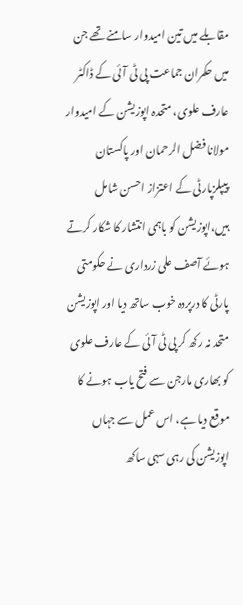مقابلے میں تین امیدوار سامنے تھے جن میں حکمران جماعت پی ٹی آئی کے ڈاکٹر عارف علوی، متحدہ اپوزیشن کے امیدوار مولانا فضل الرحمان اور پاکستان پیپلزپارٹی کے اعتزاز احسن شامل ہیں،اپوزیشن کو باہمی انتشار کا شکار کرتے ہوئے آصف علی زرداری نے حکومتی پارٹی کا درپردہ خوب ساتھ دیا اور اپوزیشن متحد نہ رکھ کر پی ٹی آئی کے عارف علوی کو بھاری مارجن سے فتح یاب ہونے کا موقع دیا ہے، اس عمل سے جہاں اپوزیشن کی رہی سہی ساکھ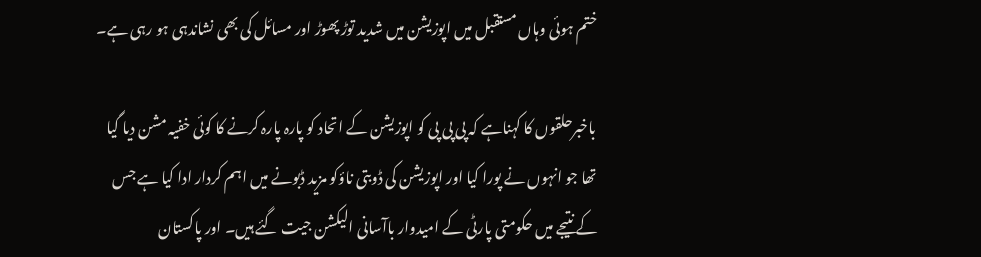ختم ہوئی وہاں مستقبل میں اپوزیشن میں شدید توڑ پھوڑ اور مسائل کی بھی نشاندہی ہو رہی ہے۔

باخبرحلقوں کا کہناہے کہ پی پی پی کو اپوزیشن کے اتحاد کو پارہ پارہ کرنے کا کوئی خفیہ مشن دیا گیا تھا جو انہوں نے پورا کیا اور اپوزیشن کی ڈوبتی ناؤکو مزید ڈبونے میں اہم کردار ادا کیا ہے جس کے نتیجے میں حکومتی پارٹی کے امیدوار باآسانی الیکشن جیت گئے ہیں۔ اور پاکستان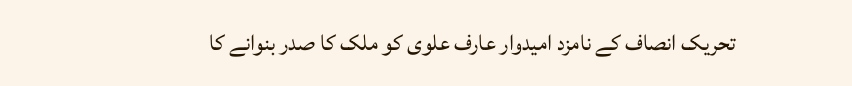تحریک انصاف کے نامزد امیدوار عارف علوی کو ملک کا صدر بنوانے کا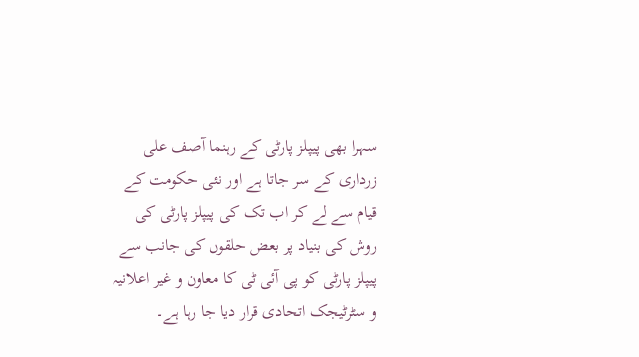سہرا بھی پیپلز پارٹی کے رہنما آصف علی زرداری کے سر جاتا ہے اور نئی حکومت کے قیام سے لے کر اب تک کی پیپلز پارٹی کی روش کی بنیاد پر بعض حلقوں کی جانب سے پیپلز پارٹی کو پی آئی ٹی کا معاون و غیر اعلانیہ و سٹرٹیجک اتحادی قرار دیا جا رہا ہے۔